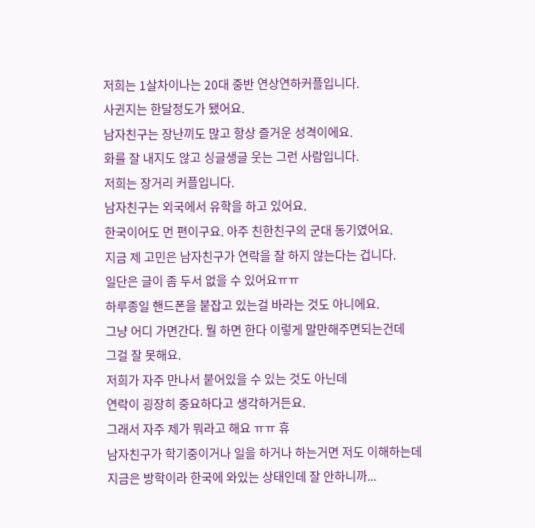저희는 1살차이나는 20대 중반 연상연하커플입니다.
사귄지는 한달정도가 됐어요.
남자친구는 장난끼도 많고 항상 즐거운 성격이에요.
화를 잘 내지도 않고 싱글생글 웃는 그런 사람입니다.
저희는 장거리 커플입니다.
남자친구는 외국에서 유학을 하고 있어요.
한국이어도 먼 편이구요. 아주 친한친구의 군대 동기였어요.
지금 제 고민은 남자친구가 연락을 잘 하지 않는다는 겁니다.
일단은 글이 좀 두서 없을 수 있어요ㅠㅠ
하루종일 핸드폰을 붙잡고 있는걸 바라는 것도 아니에요.
그냥 어디 가면간다. 뭘 하면 한다 이렇게 말만해주면되는건데
그걸 잘 못해요.
저희가 자주 만나서 붙어있을 수 있는 것도 아닌데
연락이 굉장히 중요하다고 생각하거든요.
그래서 자주 제가 뭐라고 해요 ㅠㅠ 휴
남자친구가 학기중이거나 일을 하거나 하는거면 저도 이해하는데
지금은 방학이라 한국에 와있는 상태인데 잘 안하니까...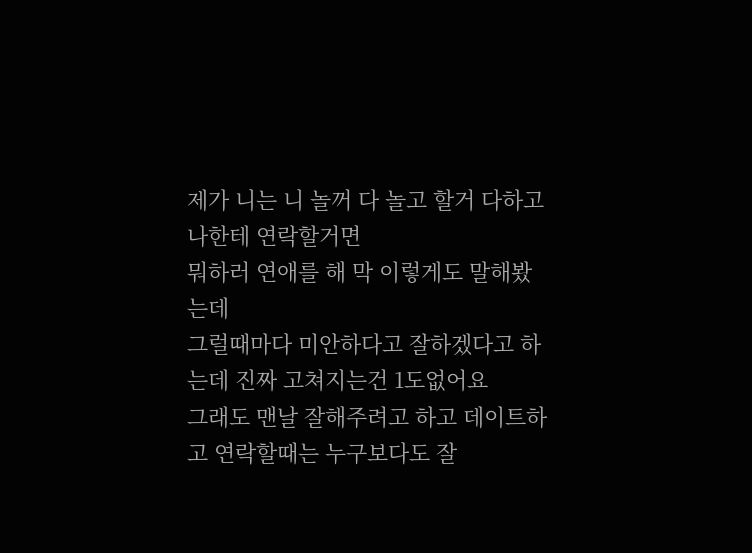제가 니는 니 놀꺼 다 놀고 할거 다하고 나한테 연락할거면
뭐하러 연애를 해 막 이렇게도 말해봤는데
그럴때마다 미안하다고 잘하겠다고 하는데 진짜 고쳐지는건 1도없어요
그래도 맨날 잘해주려고 하고 데이트하고 연락할때는 누구보다도 잘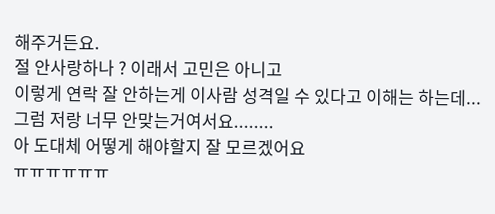해주거든요.
절 안사랑하나 ? 이래서 고민은 아니고
이렇게 연락 잘 안하는게 이사람 성격일 수 있다고 이해는 하는데...
그럼 저랑 너무 안맞는거여서요........
아 도대체 어떻게 해야할지 잘 모르겠어요
ㅠㅠㅠㅠㅠㅠ